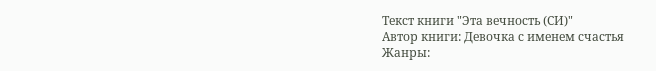Текст книги "Эта вечность (СИ)"
Автор книги: Девочка с именем счастья
Жанры: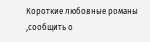Короткие любовные романы
,сообщить о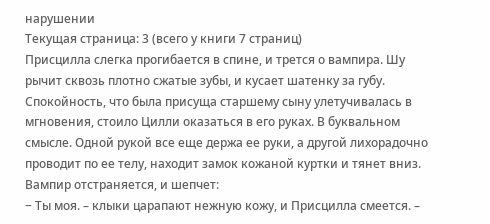нарушении
Текущая страница: 3 (всего у книги 7 страниц)
Присцилла слегка прогибается в спине, и трется о вампира. Шу рычит сквозь плотно сжатые зубы, и кусает шатенку за губу. Спокойность, что была присуща старшему сыну улетучивалась в мгновения, стоило Цилли оказаться в его руках. В буквальном смысле. Одной рукой все еще держа ее руки, а другой лихорадочно проводит по ее телу, находит замок кожаной куртки и тянет вниз. Вампир отстраняется, и шепчет:
− Ты моя. – клыки царапают нежную кожу, и Присцилла смеется. –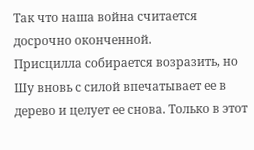Так что наша война считается досрочно оконченной.
Присцилла собирается возразить, но Шу вновь с силой впечатывает ее в дерево и целует ее снова. Только в этот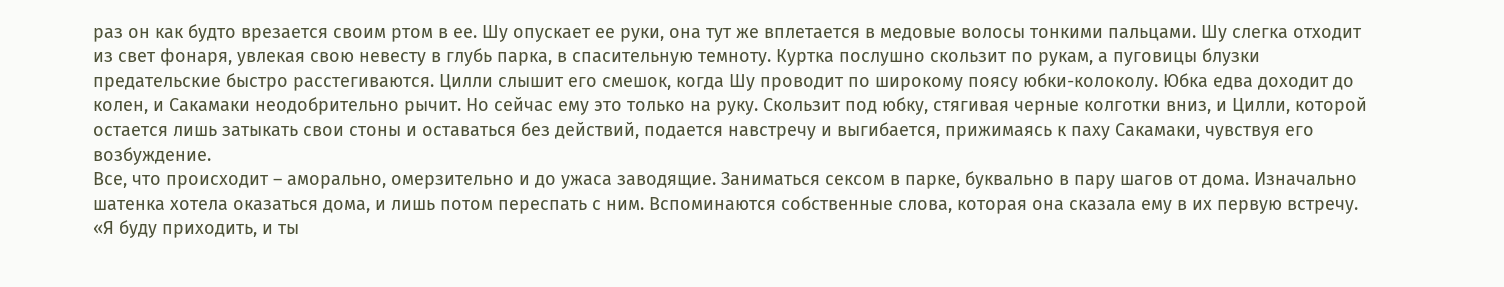раз он как будто врезается своим ртом в ее. Шу опускает ее руки, она тут же вплетается в медовые волосы тонкими пальцами. Шу слегка отходит из свет фонаря, увлекая свою невесту в глубь парка, в спасительную темноту. Куртка послушно скользит по рукам, а пуговицы блузки предательские быстро расстегиваются. Цилли слышит его смешок, когда Шу проводит по широкому поясу юбки-колоколу. Юбка едва доходит до колен, и Сакамаки неодобрительно рычит. Но сейчас ему это только на руку. Скользит под юбку, стягивая черные колготки вниз, и Цилли, которой остается лишь затыкать свои стоны и оставаться без действий, подается навстречу и выгибается, прижимаясь к паху Сакамаки, чувствуя его возбуждение.
Все, что происходит – аморально, омерзительно и до ужаса заводящие. Заниматься сексом в парке, буквально в пару шагов от дома. Изначально шатенка хотела оказаться дома, и лишь потом переспать с ним. Вспоминаются собственные слова, которая она сказала ему в их первую встречу.
«Я буду приходить, и ты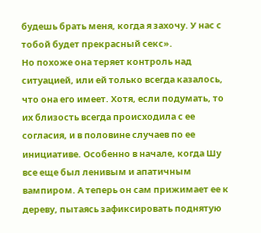будешь брать меня, когда я захочу. У нас с тобой будет прекрасный секс».
Но похоже она теряет контроль над ситуацией, или ей только всегда казалось, что она его имеет. Хотя, если подумать, то их близость всегда происходила с ее согласия, и в половине случаев по ее инициативе. Особенно в начале, когда Шу все еще был ленивым и апатичным вампиром. А теперь он сам прижимает ее к дереву, пытаясь зафиксировать поднятую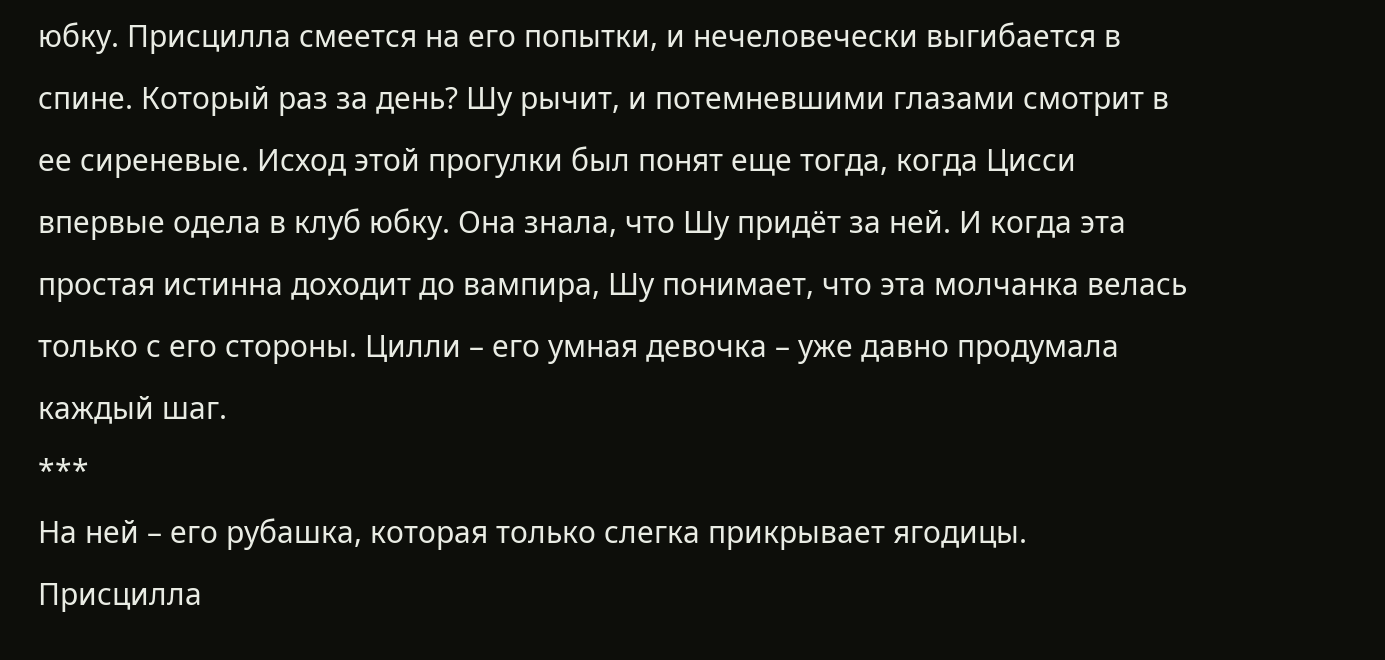юбку. Присцилла смеется на его попытки, и нечеловечески выгибается в спине. Который раз за день? Шу рычит, и потемневшими глазами смотрит в ее сиреневые. Исход этой прогулки был понят еще тогда, когда Цисси впервые одела в клуб юбку. Она знала, что Шу придёт за ней. И когда эта простая истинна доходит до вампира, Шу понимает, что эта молчанка велась только с его стороны. Цилли – его умная девочка – уже давно продумала каждый шаг.
***
На ней – его рубашка, которая только слегка прикрывает ягодицы. Присцилла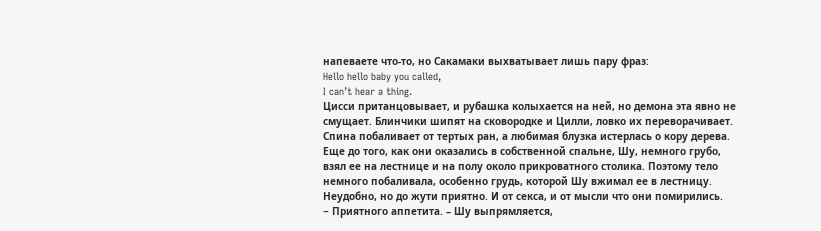напеваете что-то, но Сакамаки выхватывает лишь пару фраз:
Hello hello baby you called,
I can’t hear a thing.
Цисси пританцовывает, и рубашка колыхается на ней, но демона эта явно не смущает. Блинчики шипят на сковородке и Цилли, ловко их переворачивает. Спина побаливает от тертых ран, а любимая блузка истерлась о кору дерева. Еще до того, как они оказались в собственной спальне, Шу, немного грубо, взял ее на лестнице и на полу около прикроватного столика. Поэтому тело немного побаливала, особенно грудь, которой Шу вжимал ее в лестницу. Неудобно, но до жути приятно. И от секса, и от мысли что они помирились.
− Приятного аппетита. – Шу выпрямляется,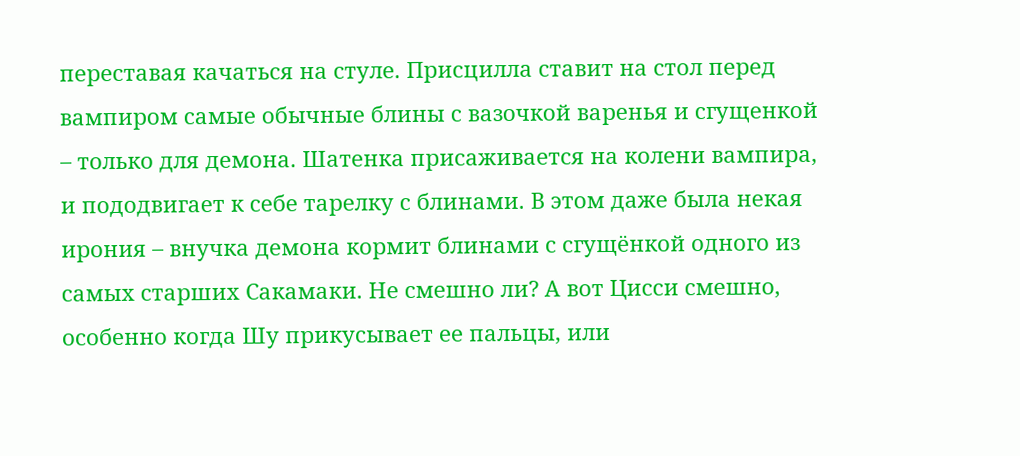переставая качаться на стуле. Присцилла ставит на стол перед вампиром самые обычные блины с вазочкой варенья и сгущенкой – только для демона. Шатенка присаживается на колени вампира, и пододвигает к себе тарелку с блинами. В этом даже была некая ирония – внучка демона кормит блинами с сгущёнкой одного из самых старших Сакамаки. Не смешно ли? А вот Цисси смешно, особенно когда Шу прикусывает ее пальцы, или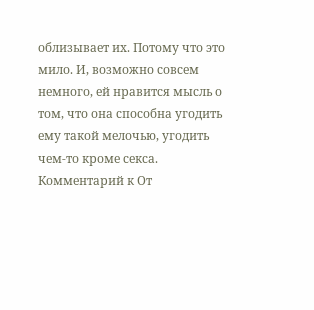облизывает их. Потому что это мило. И, возможно совсем немного, ей нравится мысль о том, что она способна угодить ему такой мелочью, угодить чем-то кроме секса.
Комментарий к От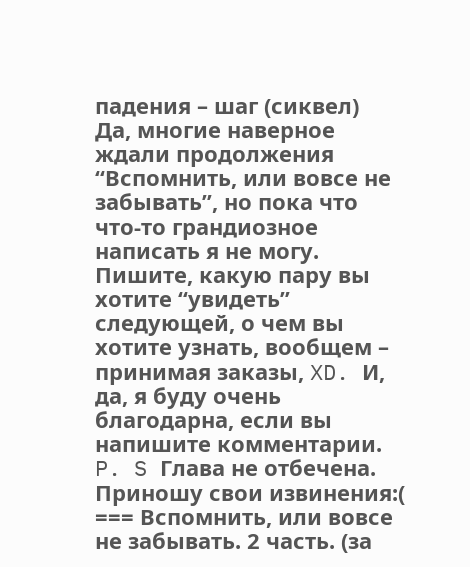падения – шаг (сиквел)
Да, многие наверное ждали продолжения “Вспомнить, или вовсе не забывать”, но пока что что-то грандиозное написать я не могу. Пишите, какую пару вы хотите “увидеть” следующей, о чем вы хотите узнать, вообщем – принимая заказы, XD. И, да, я буду очень благодарна, если вы напишите комментарии.
P. S Глава не отбечена. Приношу свои извинения:(
=== Вспомнить, или вовсе не забывать. 2 часть. (за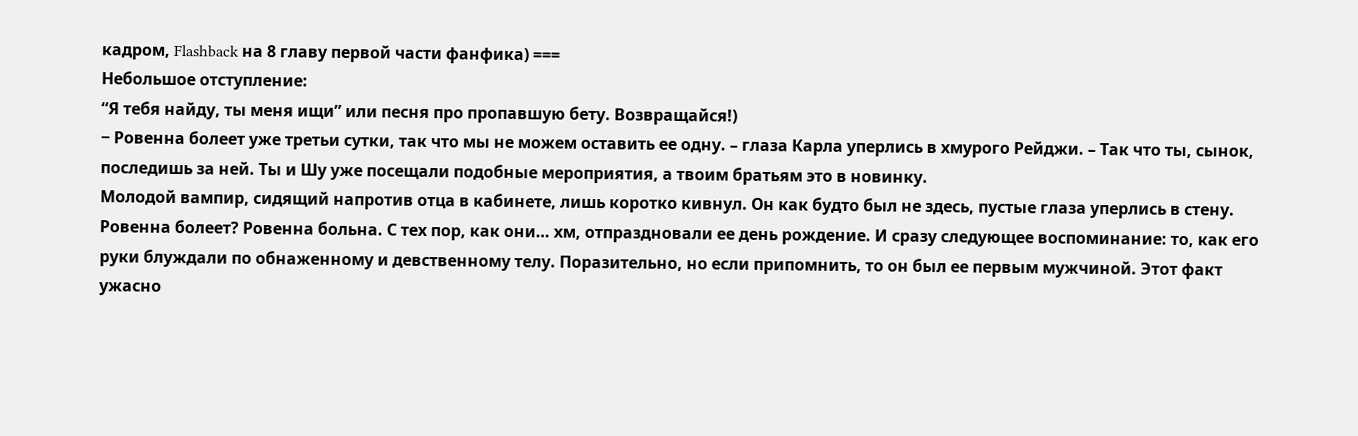кадром, Flashback на 8 главу первой части фанфика) ===
Небольшое отступление:
“Я тебя найду, ты меня ищи” или песня про пропавшую бету. Возвращайся!)
− Ровенна болеет уже третьи сутки, так что мы не можем оставить ее одну. – глаза Карла уперлись в хмурого Рейджи. – Так что ты, сынок, последишь за ней. Ты и Шу уже посещали подобные мероприятия, а твоим братьям это в новинку.
Молодой вампир, сидящий напротив отца в кабинете, лишь коротко кивнул. Он как будто был не здесь, пустые глаза уперлись в стену. Ровенна болеет? Ровенна больна. С тех пор, как они… хм, отпраздновали ее день рождение. И сразу следующее воспоминание: то, как его руки блуждали по обнаженному и девственному телу. Поразительно, но если припомнить, то он был ее первым мужчиной. Этот факт ужасно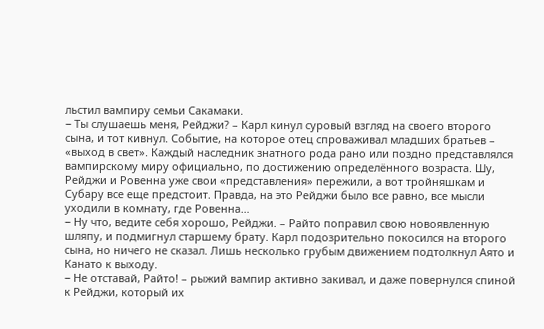льстил вампиру семьи Сакамаки.
− Ты слушаешь меня, Рейджи? – Карл кинул суровый взгляд на своего второго сына, и тот кивнул. Событие, на которое отец спроваживал младших братьев – «выход в свет». Каждый наследник знатного рода рано или поздно представлялся вампирскому миру официально, по достижению определённого возраста. Шу, Рейджи и Ровенна уже свои «представления» пережили, а вот тройняшкам и Субару все еще предстоит. Правда, на это Рейджи было все равно, все мысли уходили в комнату, где Ровенна…
− Ну что, ведите себя хорошо, Рейджи. – Райто поправил свою новоявленную шляпу, и подмигнул старшему брату. Карл подозрительно покосился на второго сына, но ничего не сказал. Лишь несколько грубым движением подтолкнул Аято и Канато к выходу.
− Не отставай, Райто! – рыжий вампир активно закивал, и даже повернулся спиной к Рейджи, который их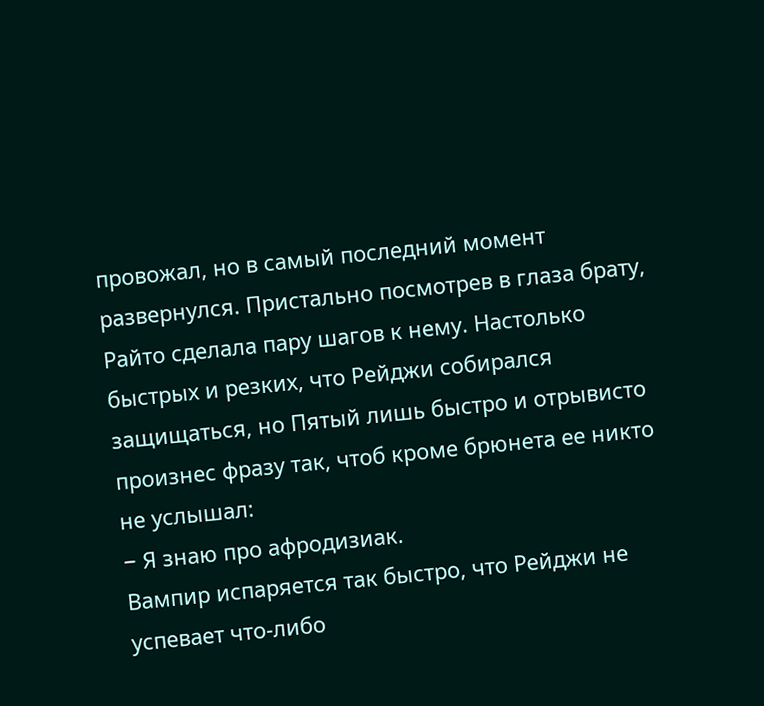провожал, но в самый последний момент развернулся. Пристально посмотрев в глаза брату, Райто сделала пару шагов к нему. Настолько быстрых и резких, что Рейджи собирался защищаться, но Пятый лишь быстро и отрывисто произнес фразу так, чтоб кроме брюнета ее никто не услышал:
− Я знаю про афродизиак.
Вампир испаряется так быстро, что Рейджи не успевает что-либо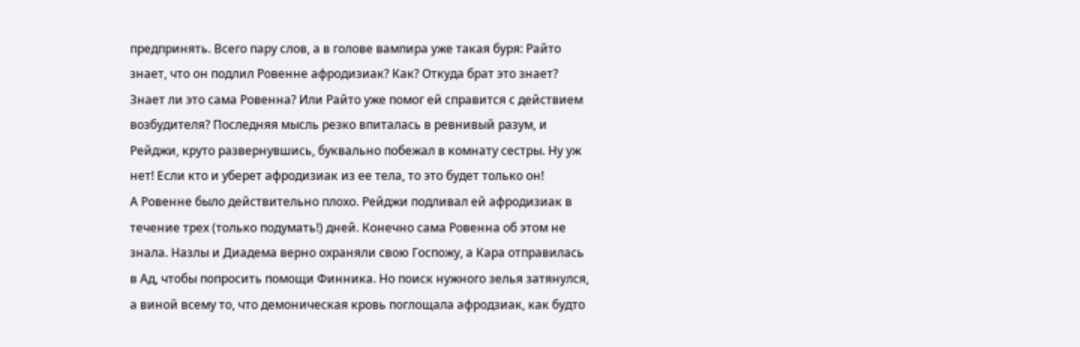предпринять. Всего пару слов, а в голове вампира уже такая буря: Райто знает, что он подлил Ровенне афродизиак? Как? Откуда брат это знает? Знает ли это сама Ровенна? Или Райто уже помог ей справится с действием возбудителя? Последняя мысль резко впиталась в ревнивый разум, и Рейджи, круто развернувшись, буквально побежал в комнату сестры. Ну уж нет! Если кто и уберет афродизиак из ее тела, то это будет только он!
А Ровенне было действительно плохо. Рейджи подливал ей афродизиак в течение трех (только подумать!) дней. Конечно сама Ровенна об этом не знала. Назлы и Диадема верно охраняли свою Госпожу, а Кара отправилась в Ад, чтобы попросить помощи Финника. Но поиск нужного зелья затянулся, а виной всему то, что демоническая кровь поглощала афродзиак, как будто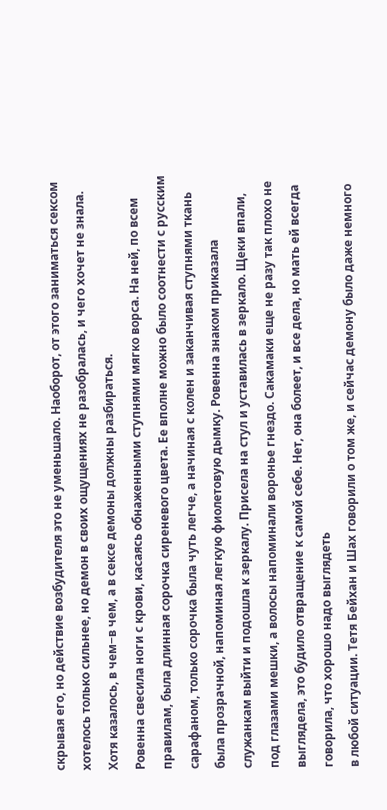скрывая его, но действие возбудителя это не уменьшало. Наоборот, от этого заниматься сексом хотелось только сильнее, но демон в своих ощущениях не разобралась, и чего хочет не знала. Хотя казалось, в чем−в чем, а в сексе демоны должны разбираться.
Ровенна свесила ноги с крови, касаясь обнаженными ступнями мягко ворса. На ней, по всем правилам, была длинная сорочка сиреневого цвета. Ее вполне можно было соотнести с русским сарафаном, только сорочка была чуть легче, а начиная с колен и заканчивая ступнями ткань была прозрачной, напоминая легкую фиолетовую дымку. Ровенна знаком приказала служанкам выйти и подошла к зеркалу. Присела на стул и уставилась в зеркало. Щеки впали, под глазами мешки, а волосы напоминали воронье гнездо. Сакамаки еще не разу так плохо не выглядела, это будило отвращение к самой себе. Нет, она болеет, и все дела, но мать ей всегда говорила, что хорошо надо выглядеть
в любой ситуации. Тетя Бейхан и Шах говорили о том же, и сейчас демону было даже немного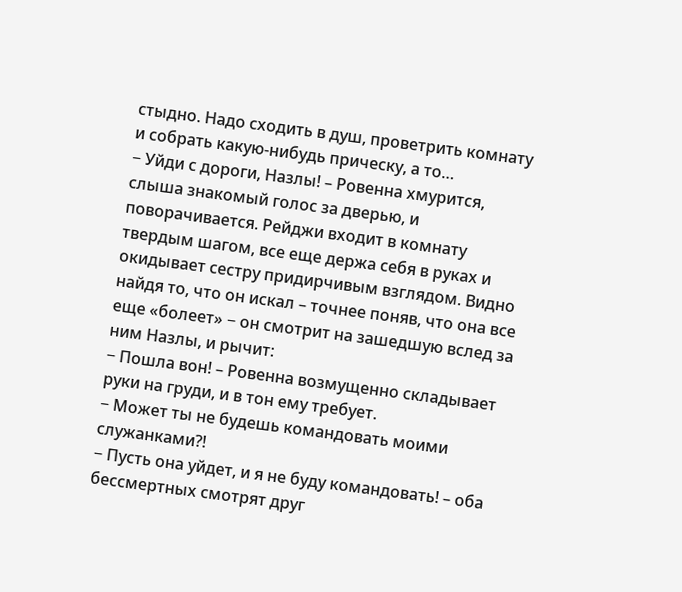стыдно. Надо сходить в душ, проветрить комнату и собрать какую-нибудь прическу, а то…
− Уйди с дороги, Назлы! – Ровенна хмурится, слыша знакомый голос за дверью, и поворачивается. Рейджи входит в комнату твердым шагом, все еще держа себя в руках и окидывает сестру придирчивым взглядом. Видно найдя то, что он искал – точнее поняв, что она все еще «болеет» − он смотрит на зашедшую вслед за ним Назлы, и рычит:
− Пошла вон! – Ровенна возмущенно складывает руки на груди, и в тон ему требует.
− Может ты не будешь командовать моими служанками?!
− Пусть она уйдет, и я не буду командовать! – оба бессмертных смотрят друг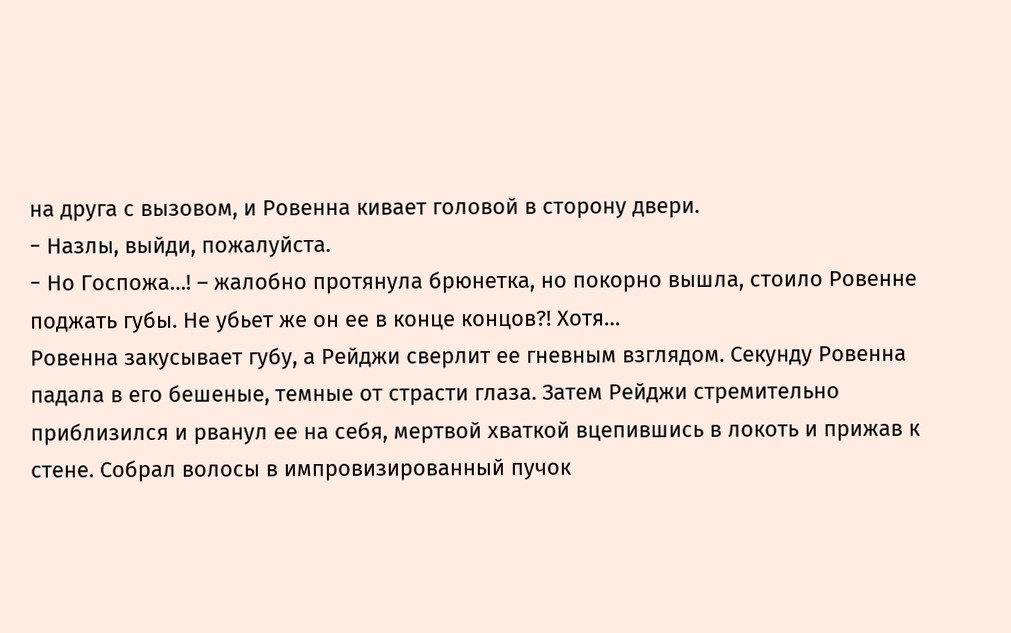на друга с вызовом, и Ровенна кивает головой в сторону двери.
− Назлы, выйди, пожалуйста.
− Но Госпожа…! – жалобно протянула брюнетка, но покорно вышла, стоило Ровенне поджать губы. Не убьет же он ее в конце концов?! Хотя…
Ровенна закусывает губу, а Рейджи сверлит ее гневным взглядом. Секунду Ровенна падала в его бешеные, темные от страсти глаза. Затем Рейджи стремительно приблизился и рванул ее на себя, мертвой хваткой вцепившись в локоть и прижав к стене. Собрал волосы в импровизированный пучок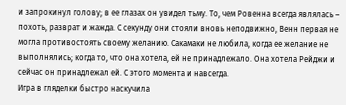и запрокинул голову; в ее глазах он увидел тьму. То, чем Ровенна всегда являлась – похоть, разврат и жажда. С секунду они стояли вновь неподвижно, Венн первая не могла противостоять своему желанию. Сакамаки не любила, когда ее желание не выполнялись; когда то, что она хотела, ей не принадлежало. Она хотела Рейджи и сейчас он принадлежал ей. С этого момента и навсегда.
Игра в гляделки быстро наскучила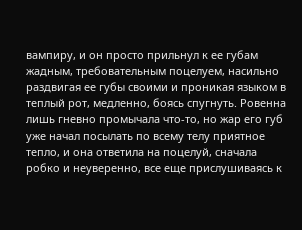вампиру, и он просто прильнул к ее губам жадным, требовательным поцелуем, насильно раздвигая ее губы своими и проникая языком в теплый рот, медленно, боясь спугнуть. Ровенна лишь гневно промычала что-то, но жар его губ уже начал посылать по всему телу приятное тепло, и она ответила на поцелуй, сначала робко и неуверенно, все еще прислушиваясь к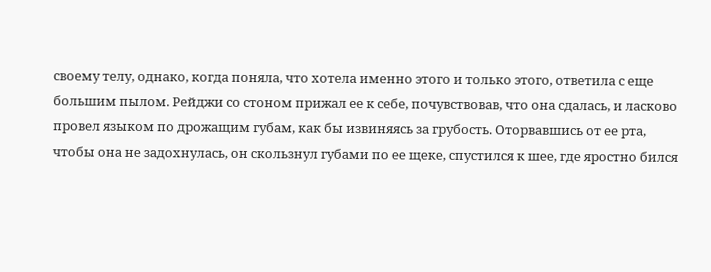своему телу, однако, когда поняла, что хотела именно этого и только этого, ответила с еще большим пылом. Рейджи со стоном прижал ее к себе, почувствовав, что она сдалась, и ласково провел языком по дрожащим губам, как бы извиняясь за грубость. Оторвавшись от ее рта, чтобы она не задохнулась, он скользнул губами по ее щеке, спустился к шее, где яростно бился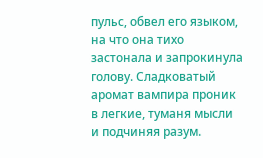пульс, обвел его языком, на что она тихо застонала и запрокинула голову. Сладковатый аромат вампира проник в легкие, туманя мысли и подчиняя разум.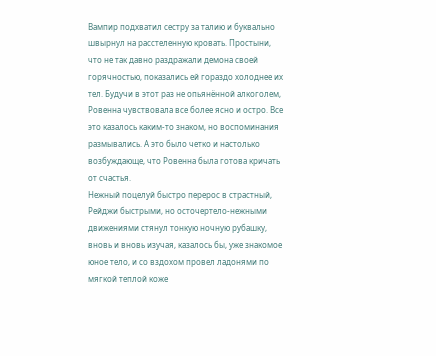Вампир подхватил сестру за талию и буквально швырнул на расстеленную кровать. Простыни, что не так давно раздражали демона своей горячностью, показались ей гораздо холоднее их тел. Будучи в этот раз не опьянённой алкоголем, Ровенна чувствовала все более ясно и остро. Все это казалось каким-то знаком, но воспоминания размывались. А это было четко и настолько возбуждающе, что Ровенна была готова кричать от счастья.
Нежный поцелуй быстро перерос в страстный, Рейджи быстрыми, но осточертело-нежными движениями стянул тонкую ночную рубашку, вновь и вновь изучая, казалось бы, уже знакомое юное тело, и со вздохом провел ладонями по мягкой теплой коже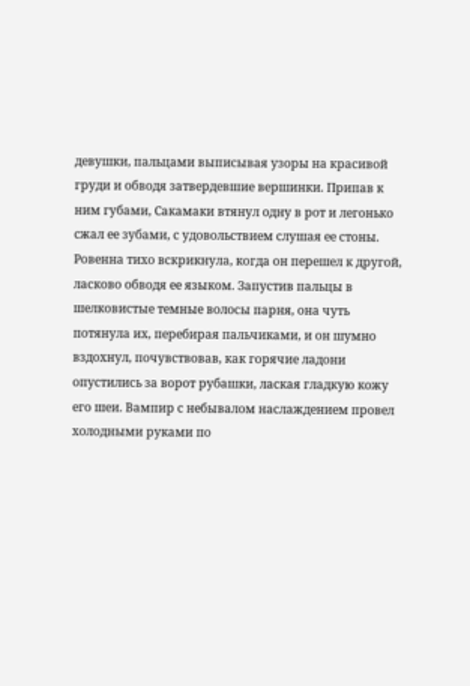девушки, пальцами выписывая узоры на красивой груди и обводя затвердевшие вершинки. Припав к ним губами, Сакамаки втянул одну в рот и легонько сжал ее зубами, с удовольствием слушая ее стоны. Ровенна тихо вскрикнула, когда он перешел к другой, ласково обводя ее языком. Запустив пальцы в шелковистые темные волосы парня, она чуть потянула их, перебирая пальчиками, и он шумно вздохнул, почувствовав, как горячие ладони опустились за ворот рубашки, лаская гладкую кожу его шеи. Вампир с небывалом наслаждением провел холодными руками по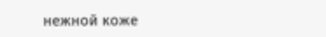нежной коже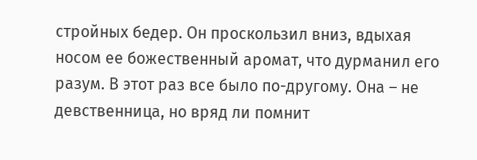стройных бедер. Он проскользил вниз, вдыхая носом ее божественный аромат, что дурманил его разум. В этот раз все было по-другому. Она – не девственница, но вряд ли помнит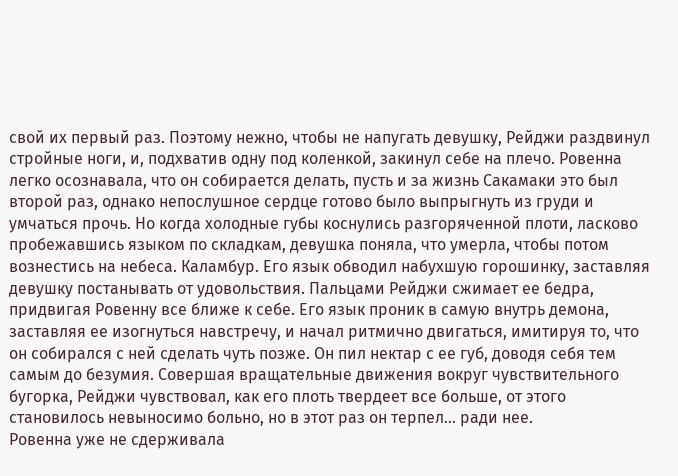свой их первый раз. Поэтому нежно, чтобы не напугать девушку, Рейджи раздвинул стройные ноги, и, подхватив одну под коленкой, закинул себе на плечо. Ровенна легко осознавала, что он собирается делать, пусть и за жизнь Сакамаки это был второй раз, однако непослушное сердце готово было выпрыгнуть из груди и умчаться прочь. Но когда холодные губы коснулись разгоряченной плоти, ласково пробежавшись языком по складкам, девушка поняла, что умерла, чтобы потом вознестись на небеса. Каламбур. Его язык обводил набухшую горошинку, заставляя девушку постанывать от удовольствия. Пальцами Рейджи сжимает ее бедра, придвигая Ровенну все ближе к себе. Его язык проник в самую внутрь демона, заставляя ее изогнуться навстречу, и начал ритмично двигаться, имитируя то, что он собирался с ней сделать чуть позже. Он пил нектар с ее губ, доводя себя тем самым до безумия. Совершая вращательные движения вокруг чувствительного бугорка, Рейджи чувствовал, как его плоть твердеет все больше, от этого становилось невыносимо больно, но в этот раз он терпел… ради нее.
Ровенна уже не сдерживала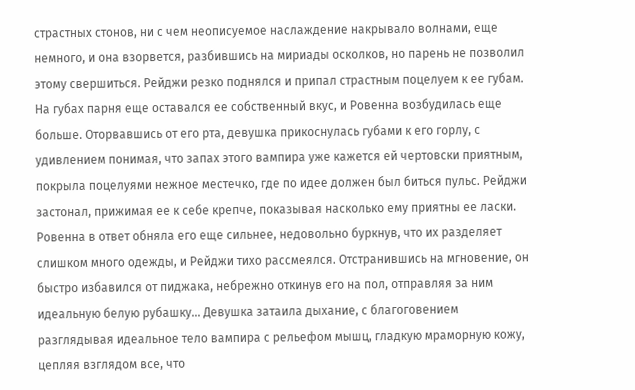страстных стонов, ни с чем неописуемое наслаждение накрывало волнами, еще немного, и она взорвется, разбившись на мириады осколков, но парень не позволил этому свершиться. Рейджи резко поднялся и припал страстным поцелуем к ее губам. На губах парня еще оставался ее собственный вкус, и Ровенна возбудилась еще больше. Оторвавшись от его рта, девушка прикоснулась губами к его горлу, с удивлением понимая, что запах этого вампира уже кажется ей чертовски приятным, покрыла поцелуями нежное местечко, где по идее должен был биться пульс. Рейджи застонал, прижимая ее к себе крепче, показывая насколько ему приятны ее ласки. Ровенна в ответ обняла его еще сильнее, недовольно буркнув, что их разделяет слишком много одежды, и Рейджи тихо рассмеялся. Отстранившись на мгновение, он быстро избавился от пиджака, небрежно откинув его на пол, отправляя за ним идеальную белую рубашку… Девушка затаила дыхание, с благоговением разглядывая идеальное тело вампира с рельефом мышц, гладкую мраморную кожу, цепляя взглядом все, что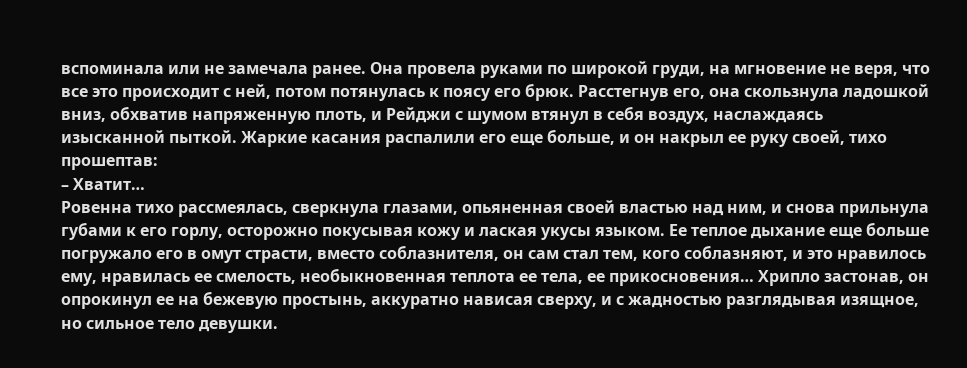вспоминала или не замечала ранее. Она провела руками по широкой груди, на мгновение не веря, что все это происходит с ней, потом потянулась к поясу его брюк. Расстегнув его, она скользнула ладошкой вниз, обхватив напряженную плоть, и Рейджи с шумом втянул в себя воздух, наслаждаясь изысканной пыткой. Жаркие касания распалили его еще больше, и он накрыл ее руку своей, тихо прошептав:
– Хватит…
Ровенна тихо рассмеялась, сверкнула глазами, опьяненная своей властью над ним, и снова прильнула губами к его горлу, осторожно покусывая кожу и лаская укусы языком. Ее теплое дыхание еще больше погружало его в омут страсти, вместо соблазнителя, он сам стал тем, кого соблазняют, и это нравилось ему, нравилась ее смелость, необыкновенная теплота ее тела, ее прикосновения… Хрипло застонав, он опрокинул ее на бежевую простынь, аккуратно нависая сверху, и с жадностью разглядывая изящное, но сильное тело девушки.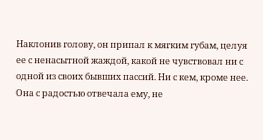Наклонив голову, он припал к мягким губам, целуя ее с ненасытной жаждой, какой не чувствовал ни с одной из своих бывших пассий. Ни с кем, кроме нее. Она с радостью отвечала ему, не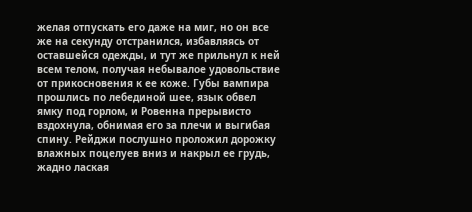желая отпускать его даже на миг, но он все же на секунду отстранился, избавляясь от оставшейся одежды, и тут же прильнул к ней всем телом, получая небывалое удовольствие от прикосновения к ее коже. Губы вампира прошлись по лебединой шее, язык обвел ямку под горлом, и Ровенна прерывисто вздохнула, обнимая его за плечи и выгибая спину. Рейджи послушно проложил дорожку влажных поцелуев вниз и накрыл ее грудь, жадно лаская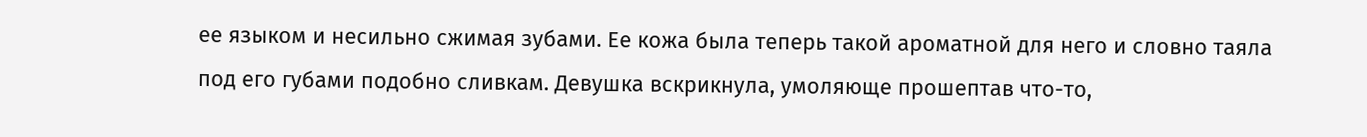ее языком и несильно сжимая зубами. Ее кожа была теперь такой ароматной для него и словно таяла под его губами подобно сливкам. Девушка вскрикнула, умоляюще прошептав что-то,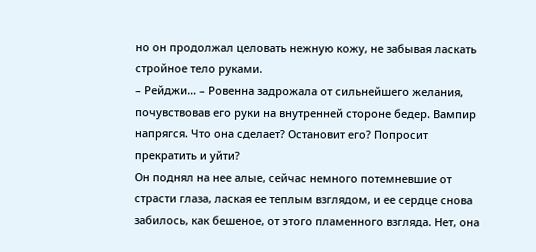но он продолжал целовать нежную кожу, не забывая ласкать стройное тело руками.
– Рейджи… – Ровенна задрожала от сильнейшего желания, почувствовав его руки на внутренней стороне бедер. Вампир напрягся. Что она сделает? Остановит его? Попросит прекратить и уйти?
Он поднял на нее алые, сейчас немного потемневшие от страсти глаза, лаская ее теплым взглядом, и ее сердце снова забилось, как бешеное, от этого пламенного взгляда. Нет, она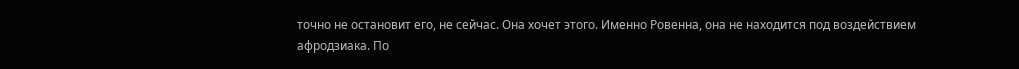точно не остановит его, не сейчас. Она хочет этого. Именно Ровенна, она не находится под воздействием афродзиака. По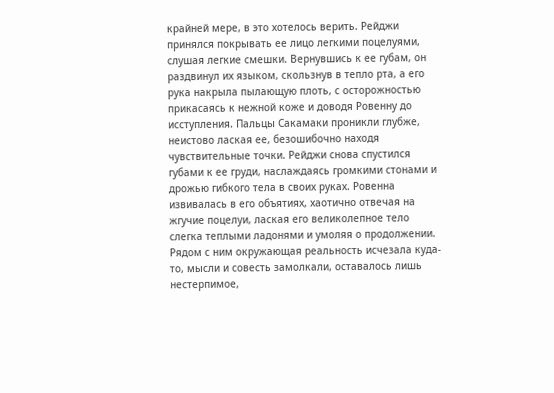крайней мере, в это хотелось верить. Рейджи принялся покрывать ее лицо легкими поцелуями, слушая легкие смешки. Вернувшись к ее губам, он раздвинул их языком, скользнув в тепло рта, а его рука накрыла пылающую плоть, с осторожностью прикасаясь к нежной коже и доводя Ровенну до исступления. Пальцы Сакамаки проникли глубже, неистово лаская ее, безошибочно находя чувствительные точки. Рейджи снова спустился губами к ее груди, наслаждаясь громкими стонами и дрожью гибкого тела в своих руках. Ровенна извивалась в его объятиях, хаотично отвечая на жгучие поцелуи, лаская его великолепное тело слегка теплыми ладонями и умоляя о продолжении. Рядом с ним окружающая реальность исчезала куда-то, мысли и совесть замолкали, оставалось лишь нестерпимое,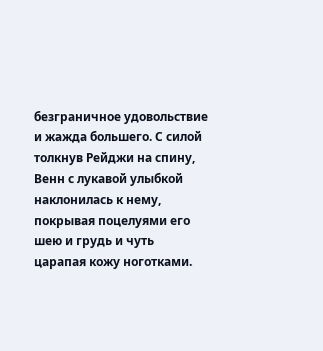безграничное удовольствие и жажда большего. С силой толкнув Рейджи на спину, Венн с лукавой улыбкой наклонилась к нему, покрывая поцелуями его шею и грудь и чуть царапая кожу ноготками.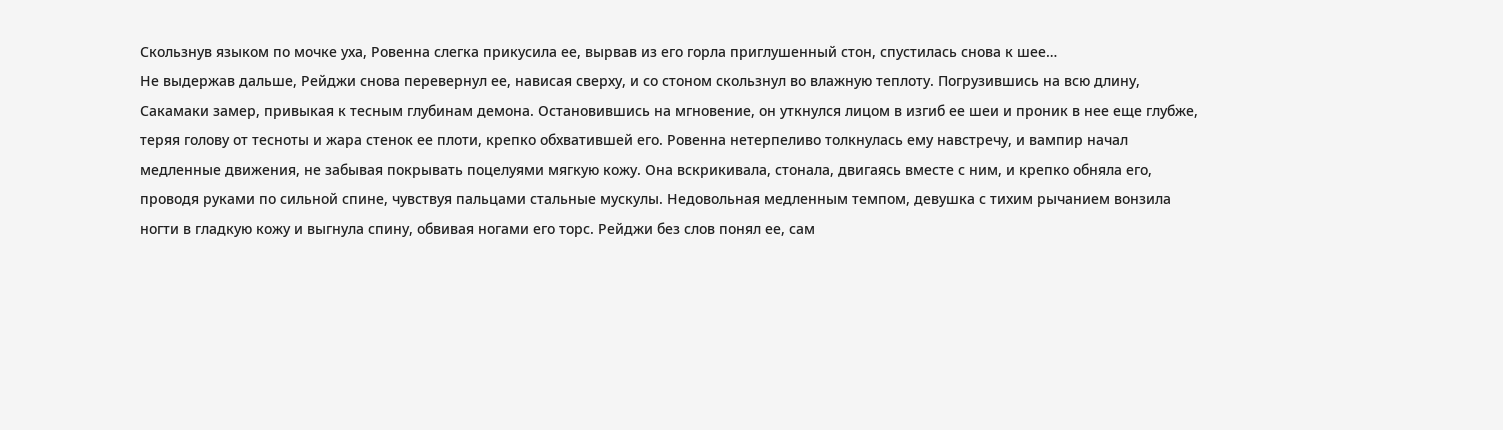Скользнув языком по мочке уха, Ровенна слегка прикусила ее, вырвав из его горла приглушенный стон, спустилась снова к шее…
Не выдержав дальше, Рейджи снова перевернул ее, нависая сверху, и со стоном скользнул во влажную теплоту. Погрузившись на всю длину, Сакамаки замер, привыкая к тесным глубинам демона. Остановившись на мгновение, он уткнулся лицом в изгиб ее шеи и проник в нее еще глубже, теряя голову от тесноты и жара стенок ее плоти, крепко обхватившей его. Ровенна нетерпеливо толкнулась ему навстречу, и вампир начал медленные движения, не забывая покрывать поцелуями мягкую кожу. Она вскрикивала, стонала, двигаясь вместе с ним, и крепко обняла его, проводя руками по сильной спине, чувствуя пальцами стальные мускулы. Недовольная медленным темпом, девушка с тихим рычанием вонзила ногти в гладкую кожу и выгнула спину, обвивая ногами его торс. Рейджи без слов понял ее, сам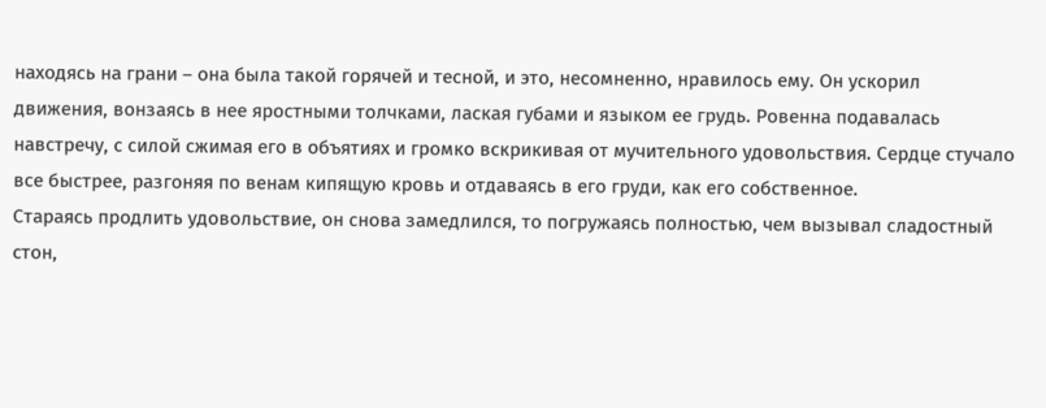находясь на грани – она была такой горячей и тесной, и это, несомненно, нравилось ему. Он ускорил движения, вонзаясь в нее яростными толчками, лаская губами и языком ее грудь. Ровенна подавалась навстречу, с силой сжимая его в объятиях и громко вскрикивая от мучительного удовольствия. Сердце стучало все быстрее, разгоняя по венам кипящую кровь и отдаваясь в его груди, как его собственное.
Стараясь продлить удовольствие, он снова замедлился, то погружаясь полностью, чем вызывал сладостный стон,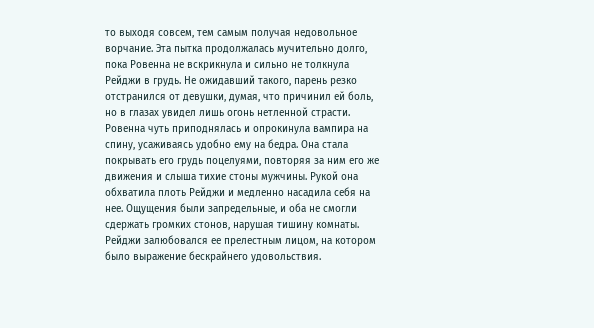то выходя совсем, тем самым получая недовольное ворчание. Эта пытка продолжалась мучительно долго, пока Ровенна не вскрикнула и сильно не толкнула Рейджи в грудь. Не ожидавший такого, парень резко отстранился от девушки, думая, что причинил ей боль, но в глазах увидел лишь огонь нетленной страсти. Ровенна чуть приподнялась и опрокинула вампира на спину, усаживаясь удобно ему на бедра. Она стала покрывать его грудь поцелуями, повторяя за ним его же движения и слыша тихие стоны мужчины. Рукой она обхватила плоть Рейджи и медленно насадила себя на нее. Ощущения были запредельные, и оба не смогли сдержать громких стонов, нарушая тишину комнаты. Рейджи залюбовался ее прелестным лицом, на котором было выражение бескрайнего удовольствия.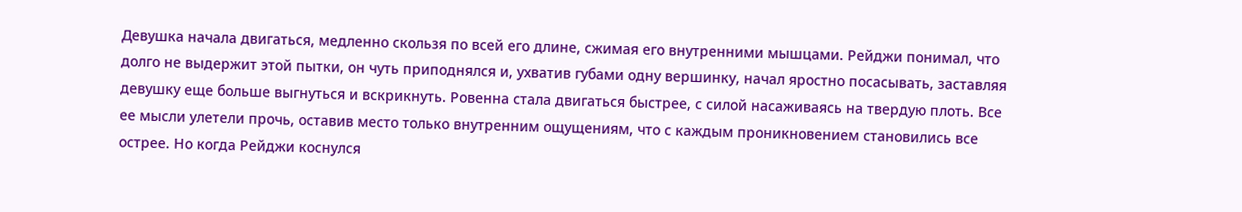Девушка начала двигаться, медленно скользя по всей его длине, сжимая его внутренними мышцами. Рейджи понимал, что долго не выдержит этой пытки, он чуть приподнялся и, ухватив губами одну вершинку, начал яростно посасывать, заставляя девушку еще больше выгнуться и вскрикнуть. Ровенна стала двигаться быстрее, с силой насаживаясь на твердую плоть. Все ее мысли улетели прочь, оставив место только внутренним ощущениям, что с каждым проникновением становились все острее. Но когда Рейджи коснулся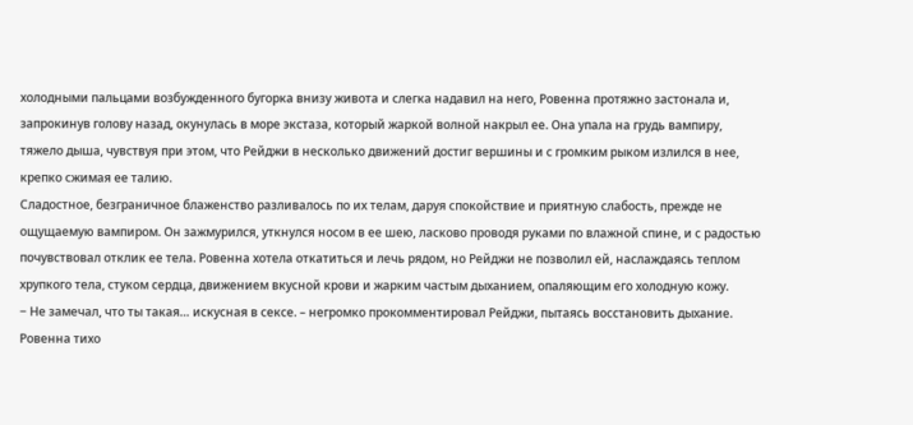холодными пальцами возбужденного бугорка внизу живота и слегка надавил на него, Ровенна протяжно застонала и, запрокинув голову назад, окунулась в море экстаза, который жаркой волной накрыл ее. Она упала на грудь вампиру, тяжело дыша, чувствуя при этом, что Рейджи в несколько движений достиг вершины и с громким рыком излился в нее, крепко сжимая ее талию.
Сладостное, безграничное блаженство разливалось по их телам, даруя спокойствие и приятную слабость, прежде не ощущаемую вампиром. Он зажмурился, уткнулся носом в ее шею, ласково проводя руками по влажной спине, и с радостью почувствовал отклик ее тела. Ровенна хотела откатиться и лечь рядом, но Рейджи не позволил ей, наслаждаясь теплом хрупкого тела, стуком сердца, движением вкусной крови и жарким частым дыханием, опаляющим его холодную кожу.
− Не замечал, что ты такая… искусная в сексе. – негромко прокомментировал Рейджи, пытаясь восстановить дыхание. Ровенна тихо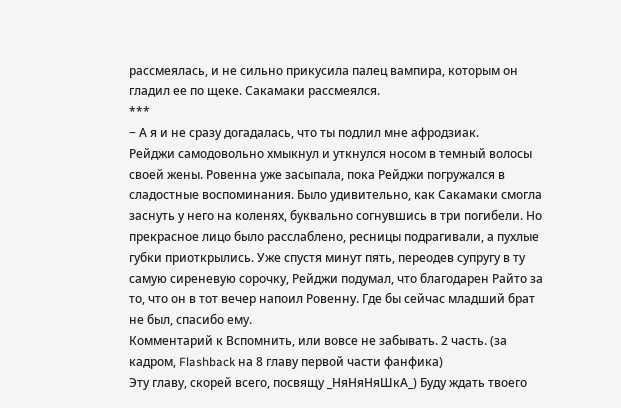рассмеялась, и не сильно прикусила палец вампира, которым он гладил ее по щеке. Сакамаки рассмеялся.
***
− А я и не сразу догадалась, что ты подлил мне афродзиак.
Рейджи самодовольно хмыкнул и уткнулся носом в темный волосы своей жены. Ровенна уже засыпала, пока Рейджи погружался в сладостные воспоминания. Было удивительно, как Сакамаки смогла заснуть у него на коленях, буквально согнувшись в три погибели. Но прекрасное лицо было расслаблено, ресницы подрагивали, а пухлые губки приоткрылись. Уже спустя минут пять, переодев супругу в ту самую сиреневую сорочку, Рейджи подумал, что благодарен Райто за то, что он в тот вечер напоил Ровенну. Где бы сейчас младший брат не был, спасибо ему.
Комментарий к Вспомнить, или вовсе не забывать. 2 часть. (за кадром, Flashback на 8 главу первой части фанфика)
Эту главу, скорей всего, посвящу _НяНяНяШкА_) Буду ждать твоего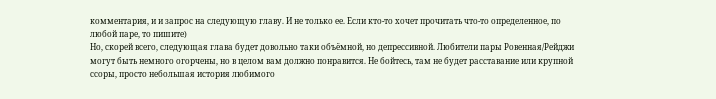комментария, и и запрос на следующую главу. И не только ее. Если кто-то хочет прочитать что-то определенное, по любой паре, то пишите)
Но, скорей всего, следующая глава будет довольно таки объёмной, но депрессивной. Любители пары Ровенная/Рейджи могут быть немного огорчены, но в целом вам должно понравится. Не бойтесь, там не будет расставание или крупной ссоры, просто небольшая история любимого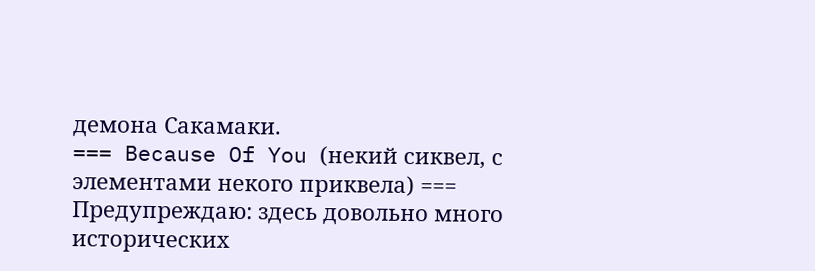демона Сакамаки.
=== Because Of You (некий сиквел, с элементами некого приквела) ===
Предупреждаю: здесь довольно много исторических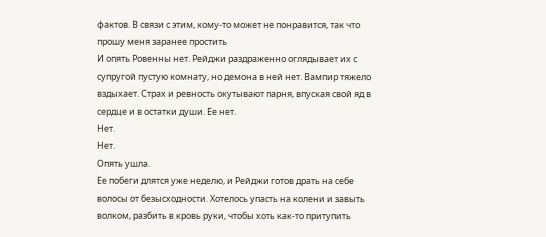фактов. В связи с этим, кому-то может не понравится, так что прошу меня заранее простить
И опять Ровенны нет. Рейджи раздраженно оглядывает их с супругой пустую комнату, но демона в ней нет. Вампир тяжело вздыхает. Страх и ревность окутывают парня, впуская свой яд в сердце и в остатки души. Ее нет.
Нет.
Нет.
Опять ушла.
Ее побеги длятся уже неделю, и Рейджи готов драть на себе волосы от безысходности. Хотелось упасть на колени и завыть волком, разбить в кровь руки, чтобы хоть как-то притупить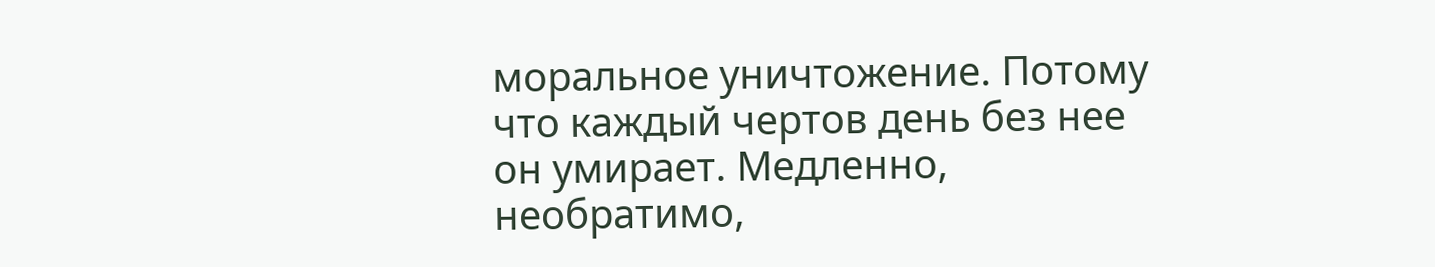моральное уничтожение. Потому что каждый чертов день без нее он умирает. Медленно, необратимо,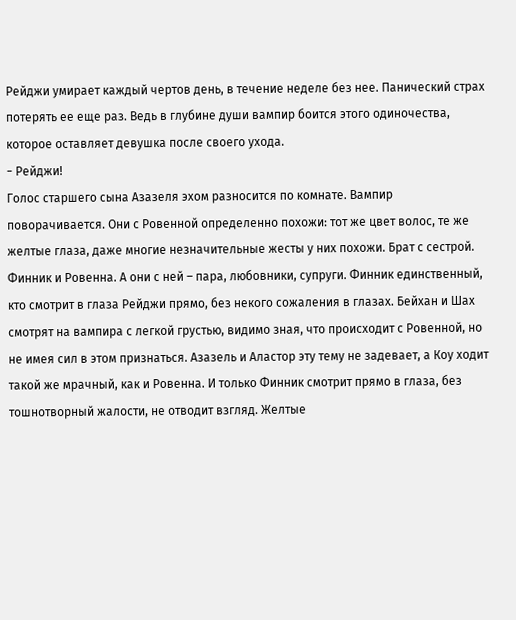Рейджи умирает каждый чертов день, в течение неделе без нее. Панический страх потерять ее еще раз. Ведь в глубине души вампир боится этого одиночества, которое оставляет девушка после своего ухода.
− Рейджи!
Голос старшего сына Азазеля эхом разносится по комнате. Вампир поворачивается. Они с Ровенной определенно похожи: тот же цвет волос, те же желтые глаза, даже многие незначительные жесты у них похожи. Брат с сестрой. Финник и Ровенна. А они с ней – пара, любовники, супруги. Финник единственный, кто смотрит в глаза Рейджи прямо, без некого сожаления в глазах. Бейхан и Шах смотрят на вампира с легкой грустью, видимо зная, что происходит с Ровенной, но не имея сил в этом признаться. Азазель и Аластор эту тему не задевает, а Коу ходит такой же мрачный, как и Ровенна. И только Финник смотрит прямо в глаза, без тошнотворный жалости, не отводит взгляд. Желтые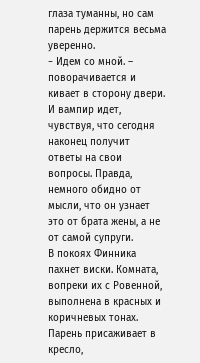глаза туманны, но сам парень держится весьма уверенно.
− Идем со мной. – поворачивается и кивает в сторону двери. И вампир идет, чувствуя, что сегодня наконец получит ответы на свои вопросы. Правда, немного обидно от мысли, что он узнает это от брата жены, а не от самой супруги.
В покоях Финника пахнет виски. Комната, вопреки их с Ровенной, выполнена в красных и коричневых тонах. Парень присаживает в кресло,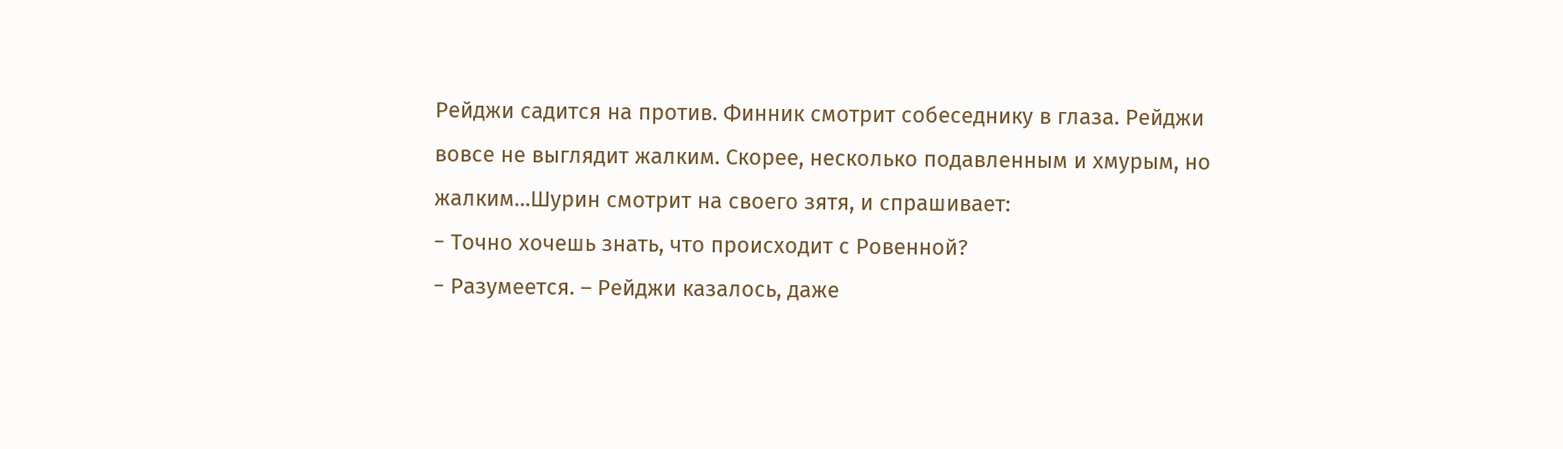Рейджи садится на против. Финник смотрит собеседнику в глаза. Рейджи вовсе не выглядит жалким. Скорее, несколько подавленным и хмурым, но жалким…Шурин смотрит на своего зятя, и спрашивает:
− Точно хочешь знать, что происходит с Ровенной?
− Разумеется. – Рейджи казалось, даже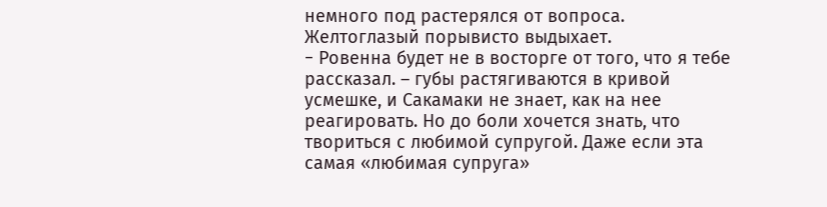немного под растерялся от вопроса. Желтоглазый порывисто выдыхает.
− Ровенна будет не в восторге от того, что я тебе рассказал. – губы растягиваются в кривой усмешке, и Сакамаки не знает, как на нее реагировать. Но до боли хочется знать, что твориться с любимой супругой. Даже если эта самая «любимая супруга»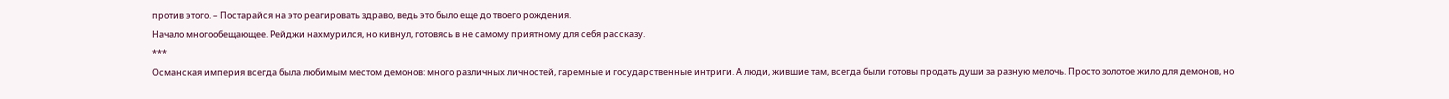против этого. – Постарайся на это реагировать здраво, ведь это было еще до твоего рождения.
Начало многообещающее. Рейджи нахмурился, но кивнул, готовясь в не самому приятному для себя рассказу.
***
Османская империя всегда была любимым местом демонов: много различных личностей, гаремные и государственные интриги. А люди, жившие там, всегда были готовы продать души за разную мелочь. Просто золотое жило для демонов, но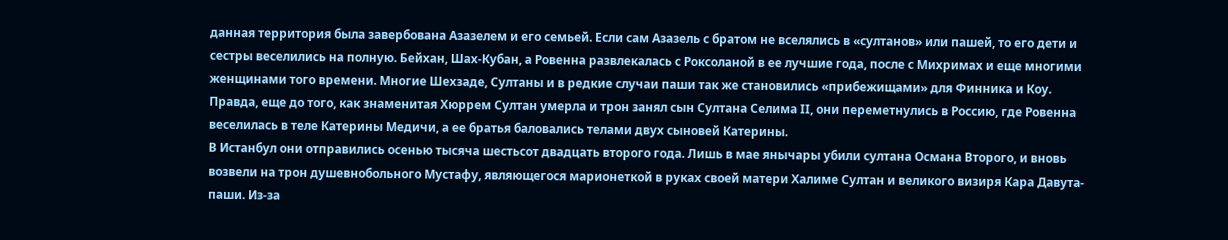данная территория была завербована Азазелем и его семьей. Если сам Азазель с братом не вселялись в «султанов» или пашей, то его дети и сестры веселились на полную. Бейхан, Шах-Кубан, а Ровенна развлекалась с Роксоланой в ее лучшие года, после с Михримах и еще многими женщинами того времени. Многие Шехзаде, Султаны и в редкие случаи паши так же становились «прибежищами» для Финника и Коу. Правда, еще до того, как знаменитая Хюррем Султан умерла и трон занял сын Султана Селима II, они переметнулись в Россию, где Ровенна веселилась в теле Катерины Медичи, а ее братья баловались телами двух сыновей Катерины.
В Истанбул они отправились осенью тысяча шестьсот двадцать второго года. Лишь в мае янычары убили султана Османа Второго, и вновь возвели на трон душевнобольного Мустафу, являющегося марионеткой в руках своей матери Халиме Султан и великого визиря Кара Давута-паши. Из-за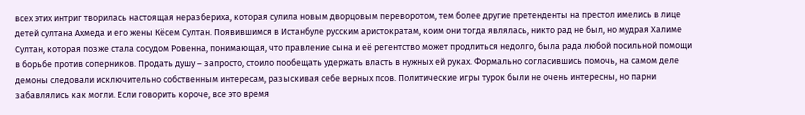всех этих интриг творилась настоящая неразбериха, которая сулила новым дворцовым переворотом, тем более другие претенденты на престол имелись в лице детей султана Ахмеда и его жены Кёсем Султан. Появившимся в Истанбуле русским аристократам, коим они тогда являлась, никто рад не был, но мудрая Халиме Султан, которая позже стала сосудом Ровенна, понимающая, что правление сына и её регентство может продлиться недолго, была рада любой посильной помощи в борьбе против соперников. Продать душу – запросто, стоило пообещать удержать власть в нужных ей руках. Формально согласившись помочь, на самом деле демоны следовали исключительно собственным интересам, разыскивая себе верных псов. Политические игры турок были не очень интересны, но парни забавлялись как могли. Если говорить короче, все это время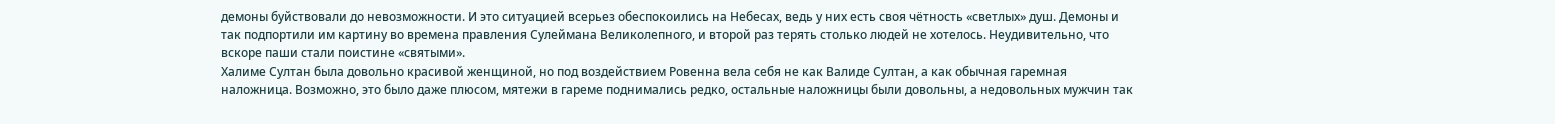демоны буйствовали до невозможности. И это ситуацией всерьез обеспокоились на Небесах, ведь у них есть своя чётность «светлых» душ. Демоны и так подпортили им картину во времена правления Сулеймана Великолепного, и второй раз терять столько людей не хотелось. Неудивительно, что вскоре паши стали поистине «святыми».
Халиме Султан была довольно красивой женщиной, но под воздействием Ровенна вела себя не как Валиде Султан, а как обычная гаремная наложница. Возможно, это было даже плюсом, мятежи в гареме поднимались редко, остальные наложницы были довольны, а недовольных мужчин так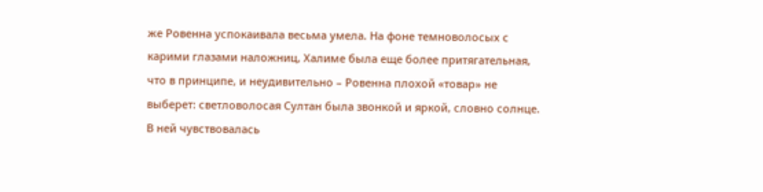же Ровенна успокаивала весьма умела. На фоне темноволосых с карими глазами наложниц, Халиме была еще более притягательная, что в принципе, и неудивительно – Ровенна плохой «товар» не выберет: светловолосая Султан была звонкой и яркой, словно солнце. В ней чувствовалась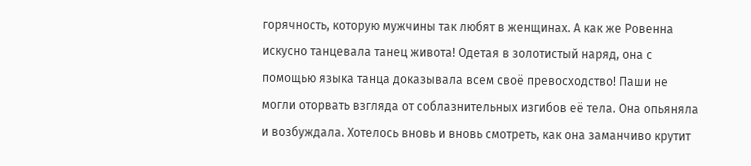горячность, которую мужчины так любят в женщинах. А как же Ровенна искусно танцевала танец живота! Одетая в золотистый наряд, она с помощью языка танца доказывала всем своё превосходство! Паши не могли оторвать взгляда от соблазнительных изгибов её тела. Она опьяняла и возбуждала. Хотелось вновь и вновь смотреть, как она заманчиво крутит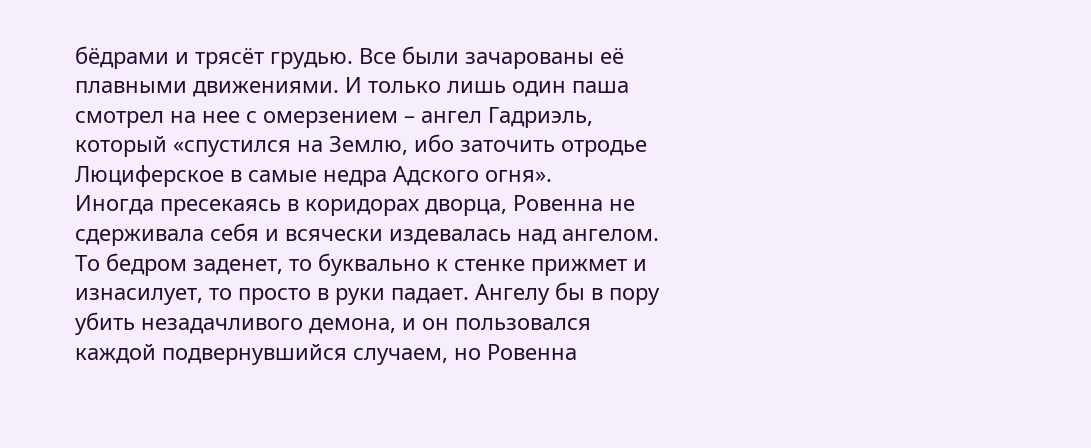бёдрами и трясёт грудью. Все были зачарованы её плавными движениями. И только лишь один паша смотрел на нее с омерзением – ангел Гадриэль, который «спустился на Землю, ибо заточить отродье Люциферское в самые недра Адского огня».
Иногда пресекаясь в коридорах дворца, Ровенна не сдерживала себя и всячески издевалась над ангелом. То бедром заденет, то буквально к стенке прижмет и изнасилует, то просто в руки падает. Ангелу бы в пору убить незадачливого демона, и он пользовался каждой подвернувшийся случаем, но Ровенна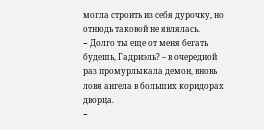могла строить из себя дурочку, но отнюдь таковой не являлась.
− Долго ты еще от меня бегать будешь, Гадриэль? – в очередной раз промурлыкала демон, вновь ловя ангела в больших коридорах дворца.
−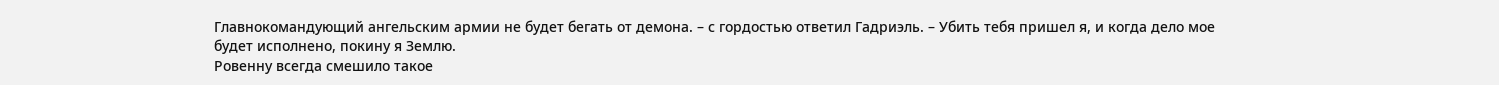Главнокомандующий ангельским армии не будет бегать от демона. – с гордостью ответил Гадриэль. – Убить тебя пришел я, и когда дело мое будет исполнено, покину я Землю.
Ровенну всегда смешило такое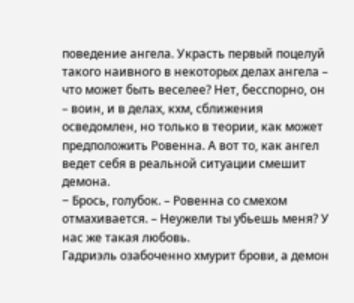поведение ангела. Украсть первый поцелуй такого наивного в некоторых делах ангела – что может быть веселее? Нет, бесспорно, он – воин, и в делах, кхм, сближения осведомлен, но только в теории, как может предположить Ровенна. А вот то, как ангел ведет себя в реальной ситуации смешит демона.
− Брось, голубок. – Ровенна со смехом отмахивается. – Неужели ты убьешь меня? У нас же такая любовь.
Гадриэль озабоченно хмурит брови, а демон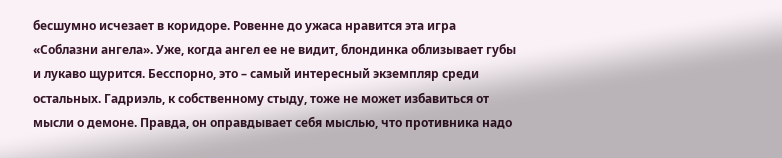бесшумно исчезает в коридоре. Ровенне до ужаса нравится эта игра «Соблазни ангела». Уже, когда ангел ее не видит, блондинка облизывает губы и лукаво щурится. Бесспорно, это – самый интересный экземпляр среди остальных. Гадриэль, к собственному стыду, тоже не может избавиться от мысли о демоне. Правда, он оправдывает себя мыслью, что противника надо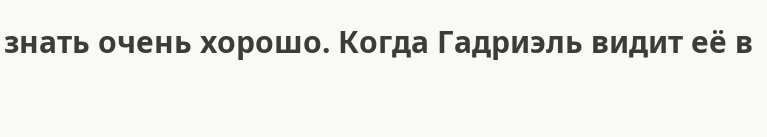знать очень хорошо. Когда Гадриэль видит её в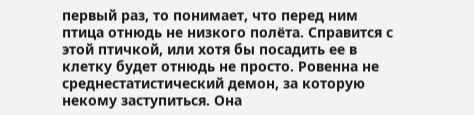первый раз, то понимает, что перед ним птица отнюдь не низкого полёта. Справится с этой птичкой, или хотя бы посадить ее в клетку будет отнюдь не просто. Ровенна не среднестатистический демон, за которую некому заступиться. Она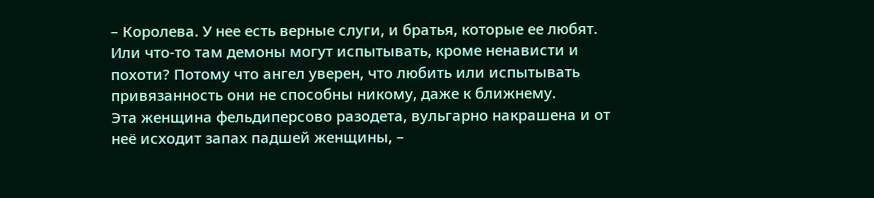– Королева. У нее есть верные слуги, и братья, которые ее любят. Или что-то там демоны могут испытывать, кроме ненависти и похоти? Потому что ангел уверен, что любить или испытывать привязанность они не способны никому, даже к ближнему.
Эта женщина фельдиперсово разодета, вульгарно накрашена и от неё исходит запах падшей женщины, –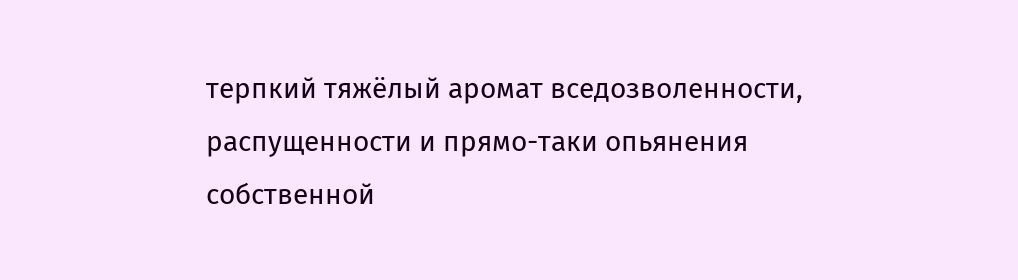терпкий тяжёлый аромат вседозволенности, распущенности и прямо-таки опьянения собственной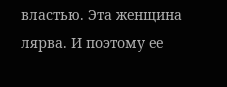властью. Эта женщина лярва. И поэтому ее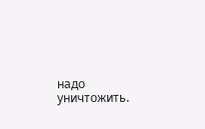надо уничтожить.